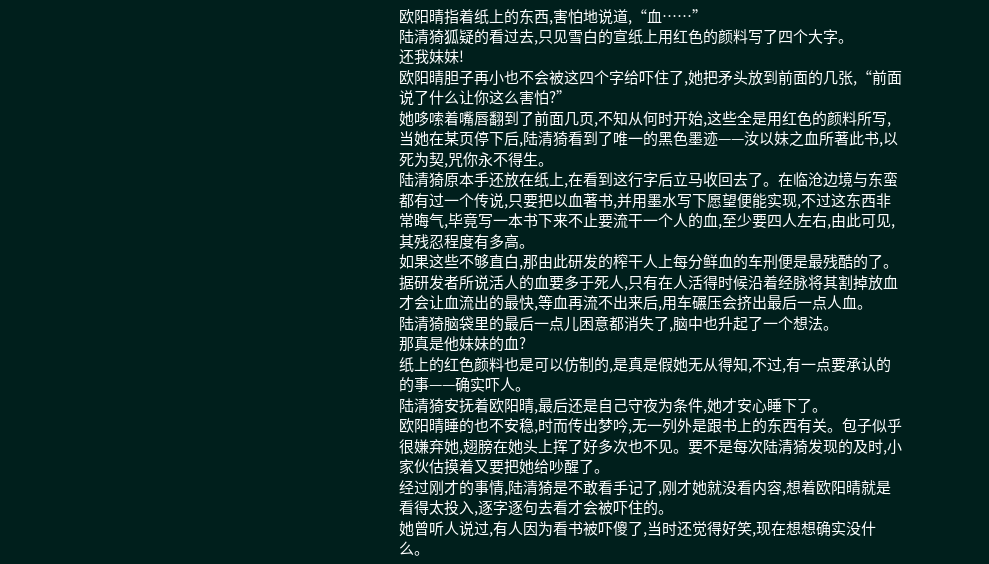欧阳晴指着纸上的东西,害怕地说道,“血……”
陆清猗狐疑的看过去,只见雪白的宣纸上用红色的颜料写了四个大字。
还我妹妹!
欧阳晴胆子再小也不会被这四个字给吓住了,她把矛头放到前面的几张,“前面说了什么让你这么害怕?”
她哆嗦着嘴唇翻到了前面几页,不知从何时开始,这些全是用红色的颜料所写,当她在某页停下后,陆清猗看到了唯一的黑色墨迹——汝以妹之血所著此书,以死为契,咒你永不得生。
陆清猗原本手还放在纸上,在看到这行字后立马收回去了。在临沧边境与东蛮都有过一个传说,只要把以血著书,并用墨水写下愿望便能实现,不过这东西非常晦气,毕竟写一本书下来不止要流干一个人的血,至少要四人左右,由此可见,其残忍程度有多高。
如果这些不够直白,那由此研发的榨干人上每分鲜血的车刑便是最残酷的了。
据研发者所说活人的血要多于死人,只有在人活得时候沿着经脉将其割掉放血才会让血流出的最快,等血再流不出来后,用车碾压会挤出最后一点人血。
陆清猗脑袋里的最后一点儿困意都消失了,脑中也升起了一个想法。
那真是他妹妹的血?
纸上的红色颜料也是可以仿制的,是真是假她无从得知,不过,有一点要承认的的事——确实吓人。
陆清猗安抚着欧阳晴,最后还是自己守夜为条件,她才安心睡下了。
欧阳晴睡的也不安稳,时而传出梦吟,无一列外是跟书上的东西有关。包子似乎很嫌弃她,翅膀在她头上挥了好多次也不见。要不是每次陆清猗发现的及时,小家伙估摸着又要把她给吵醒了。
经过刚才的事情,陆清猗是不敢看手记了,刚才她就没看内容,想着欧阳晴就是看得太投入,逐字逐句去看才会被吓住的。
她曾听人说过,有人因为看书被吓傻了,当时还觉得好笑,现在想想确实没什么。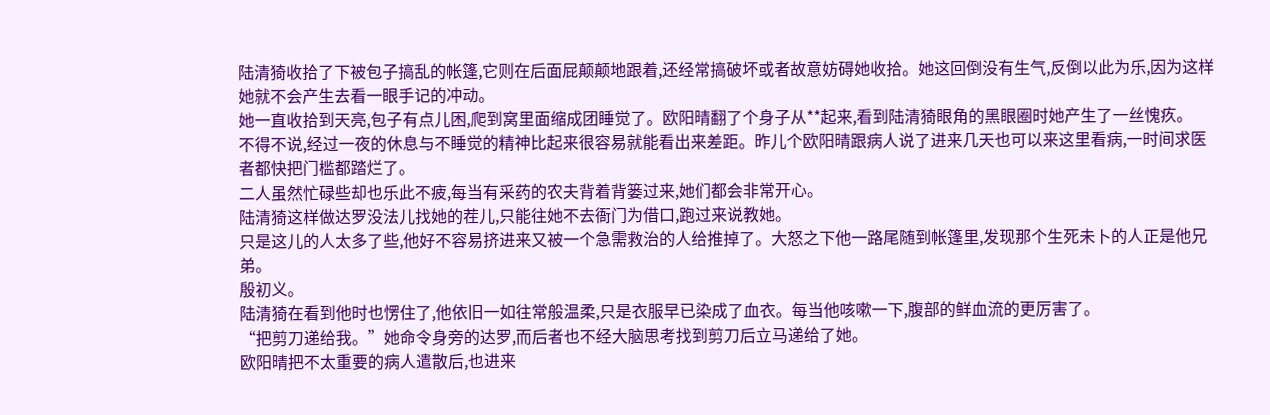陆清猗收拾了下被包子搞乱的帐篷,它则在后面屁颠颠地跟着,还经常搞破坏或者故意妨碍她收拾。她这回倒没有生气,反倒以此为乐,因为这样她就不会产生去看一眼手记的冲动。
她一直收拾到天亮,包子有点儿困,爬到窝里面缩成团睡觉了。欧阳晴翻了个身子从**起来,看到陆清猗眼角的黑眼圈时她产生了一丝愧疚。
不得不说,经过一夜的休息与不睡觉的精神比起来很容易就能看出来差距。昨儿个欧阳晴跟病人说了进来几天也可以来这里看病,一时间求医者都快把门槛都踏烂了。
二人虽然忙碌些却也乐此不疲,每当有采药的农夫背着背篓过来,她们都会非常开心。
陆清猗这样做达罗没法儿找她的茬儿,只能往她不去衙门为借口,跑过来说教她。
只是这儿的人太多了些,他好不容易挤进来又被一个急需救治的人给推掉了。大怒之下他一路尾随到帐篷里,发现那个生死未卜的人正是他兄弟。
殷初义。
陆清猗在看到他时也愣住了,他依旧一如往常般温柔,只是衣服早已染成了血衣。每当他咳嗽一下,腹部的鲜血流的更厉害了。
“把剪刀递给我。”她命令身旁的达罗,而后者也不经大脑思考找到剪刀后立马递给了她。
欧阳晴把不太重要的病人遣散后,也进来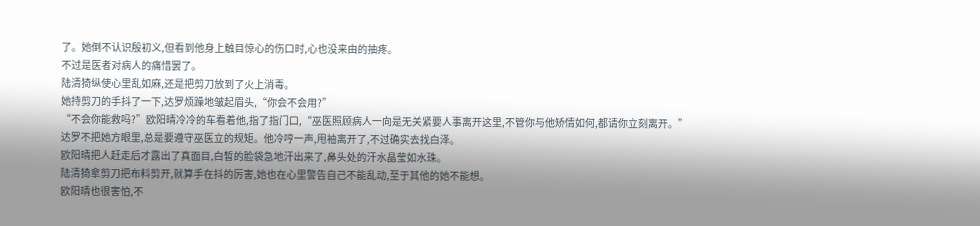了。她倒不认识殷初义,但看到他身上触目惊心的伤口时,心也没来由的抽疼。
不过是医者对病人的痛惜罢了。
陆清猗纵使心里乱如麻,还是把剪刀放到了火上消毒。
她持剪刀的手抖了一下,达罗烦躁地皱起眉头,“你会不会用?”
“不会你能救吗?”欧阳晴冷冷的车看着他,指了指门口,“巫医照顾病人一向是无关紧要人事离开这里,不管你与他矫情如何,都请你立刻离开。”
达罗不把她方眼里,总是要遵守巫医立的规矩。他冷哼一声,甩袖离开了,不过确实去找白泽。
欧阳晴把人赶走后才露出了真面目,白皙的脸袋急地汗出来了,鼻头处的汗水晶莹如水珠。
陆清猗拿剪刀把布料剪开,就算手在抖的厉害,她也在心里警告自己不能乱动,至于其他的她不能想。
欧阳晴也很害怕,不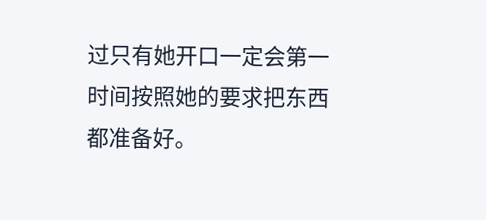过只有她开口一定会第一时间按照她的要求把东西都准备好。